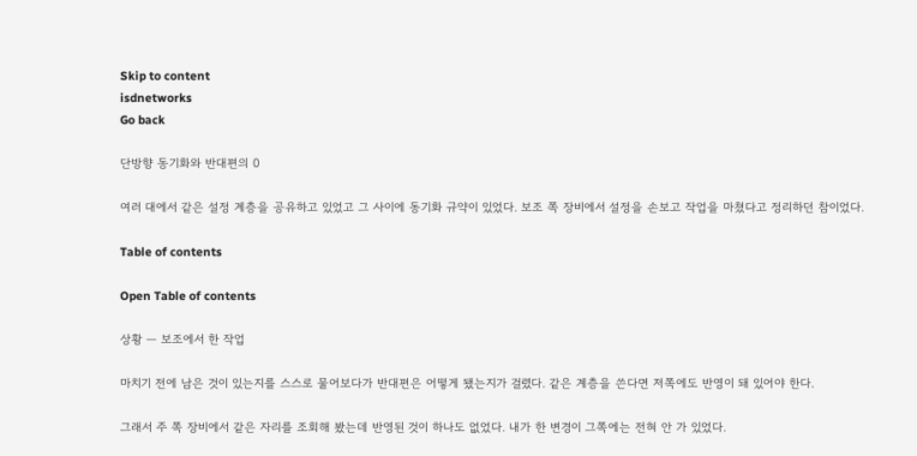Skip to content
isdnetworks
Go back

단방향 동기화와 반대편의 0

여러 대에서 같은 설정 계층을 공유하고 있었고 그 사이에 동기화 규약이 있었다. 보조 쪽 장비에서 설정을 손보고 작업을 마쳤다고 정리하던 참이었다.

Table of contents

Open Table of contents

상황 — 보조에서 한 작업

마치기 전에 남은 것이 있는지를 스스로 물어보다가 반대편은 어떻게 됐는지가 걸렸다. 같은 계층을 쓴다면 저쪽에도 반영이 돼 있어야 한다.

그래서 주 쪽 장비에서 같은 자리를 조회해 봤는데 반영된 것이 하나도 없었다. 내가 한 변경이 그쪽에는 전혀 안 가 있었다.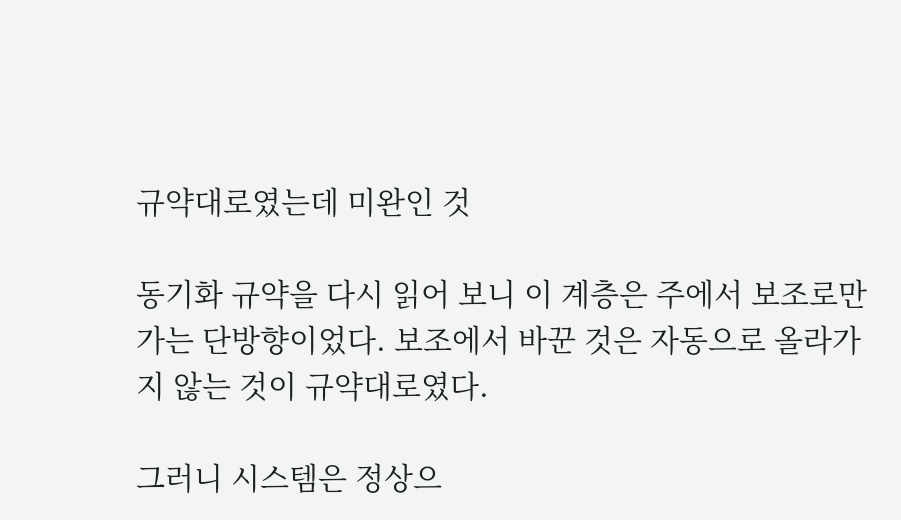규약대로였는데 미완인 것

동기화 규약을 다시 읽어 보니 이 계층은 주에서 보조로만 가는 단방향이었다. 보조에서 바꾼 것은 자동으로 올라가지 않는 것이 규약대로였다.

그러니 시스템은 정상으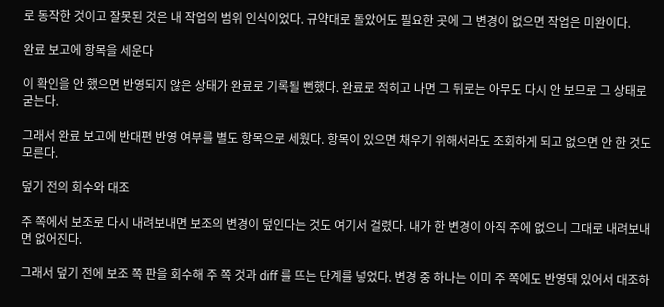로 동작한 것이고 잘못된 것은 내 작업의 범위 인식이었다. 규약대로 돌았어도 필요한 곳에 그 변경이 없으면 작업은 미완이다.

완료 보고에 항목을 세운다

이 확인을 안 했으면 반영되지 않은 상태가 완료로 기록될 뻔했다. 완료로 적히고 나면 그 뒤로는 아무도 다시 안 보므로 그 상태로 굳는다.

그래서 완료 보고에 반대편 반영 여부를 별도 항목으로 세웠다. 항목이 있으면 채우기 위해서라도 조회하게 되고 없으면 안 한 것도 모른다.

덮기 전의 회수와 대조

주 쪽에서 보조로 다시 내려보내면 보조의 변경이 덮인다는 것도 여기서 걸렸다. 내가 한 변경이 아직 주에 없으니 그대로 내려보내면 없어진다.

그래서 덮기 전에 보조 쪽 판을 회수해 주 쪽 것과 diff 를 뜨는 단계를 넣었다. 변경 중 하나는 이미 주 쪽에도 반영돼 있어서 대조하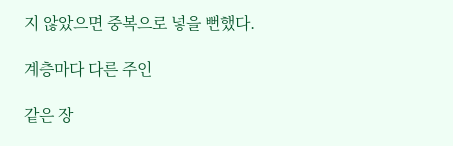지 않았으면 중복으로 넣을 뻔했다.

계층마다 다른 주인

같은 장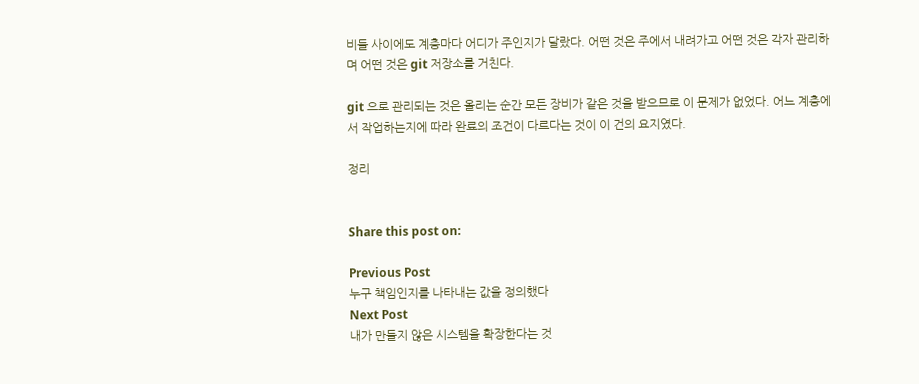비들 사이에도 계층마다 어디가 주인지가 달랐다. 어떤 것은 주에서 내려가고 어떤 것은 각자 관리하며 어떤 것은 git 저장소를 거친다.

git 으로 관리되는 것은 올리는 순간 모든 장비가 같은 것을 받으므로 이 문제가 없었다. 어느 계층에서 작업하는지에 따라 완료의 조건이 다르다는 것이 이 건의 요지였다.

정리


Share this post on:

Previous Post
누구 책임인지를 나타내는 값을 정의했다
Next Post
내가 만들지 않은 시스템을 확장한다는 것